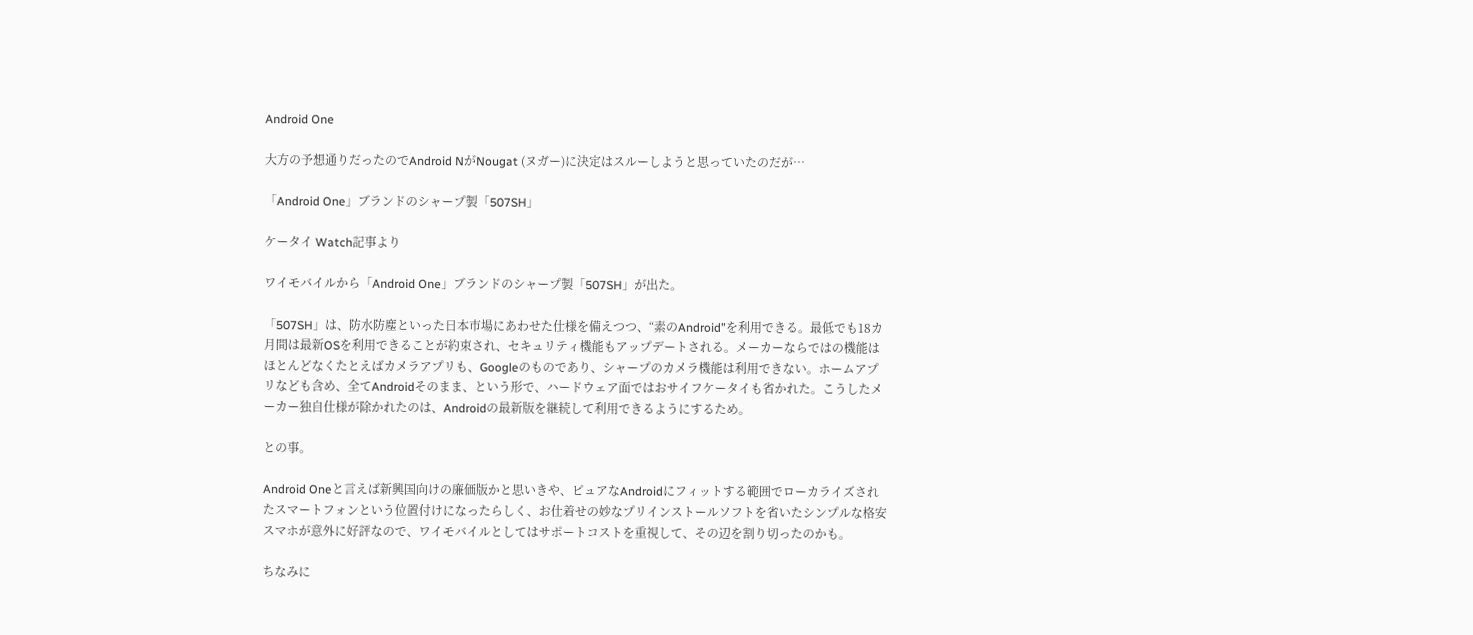Android One

大方の予想通りだったのでAndroid NがNougat (ヌガー)に決定はスルーしようと思っていたのだが…

「Android One」ブランドのシャープ製「507SH」

ケータイ Watch記事より

ワイモバイルから「Android One」ブランドのシャープ製「507SH」が出た。

「507SH」は、防水防塵といった日本市場にあわせた仕様を備えつつ、“素のAndroid”を利用できる。最低でも18カ月間は最新OSを利用できることが約束され、セキュリティ機能もアップデートされる。メーカーならではの機能はほとんどなくたとえばカメラアプリも、Googleのものであり、シャープのカメラ機能は利用できない。ホームアプリなども含め、全てAndroidそのまま、という形で、ハードウェア面ではおサイフケータイも省かれた。こうしたメーカー独自仕様が除かれたのは、Androidの最新版を継続して利用できるようにするため。

との事。

Android Oneと言えば新興国向けの廉価版かと思いきや、ピュアなAndroidにフィットする範囲でローカライズされたスマートフォンという位置付けになったらしく、お仕着せの妙なプリインストールソフトを省いたシンプルな格安スマホが意外に好評なので、ワイモバイルとしてはサポートコストを重視して、その辺を割り切ったのかも。

ちなみに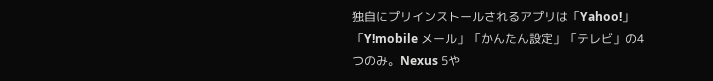独自にプリインストールされるアプリは「Yahoo!」「Y!mobile メール」「かんたん設定」「テレビ」の4つのみ。Nexus 5や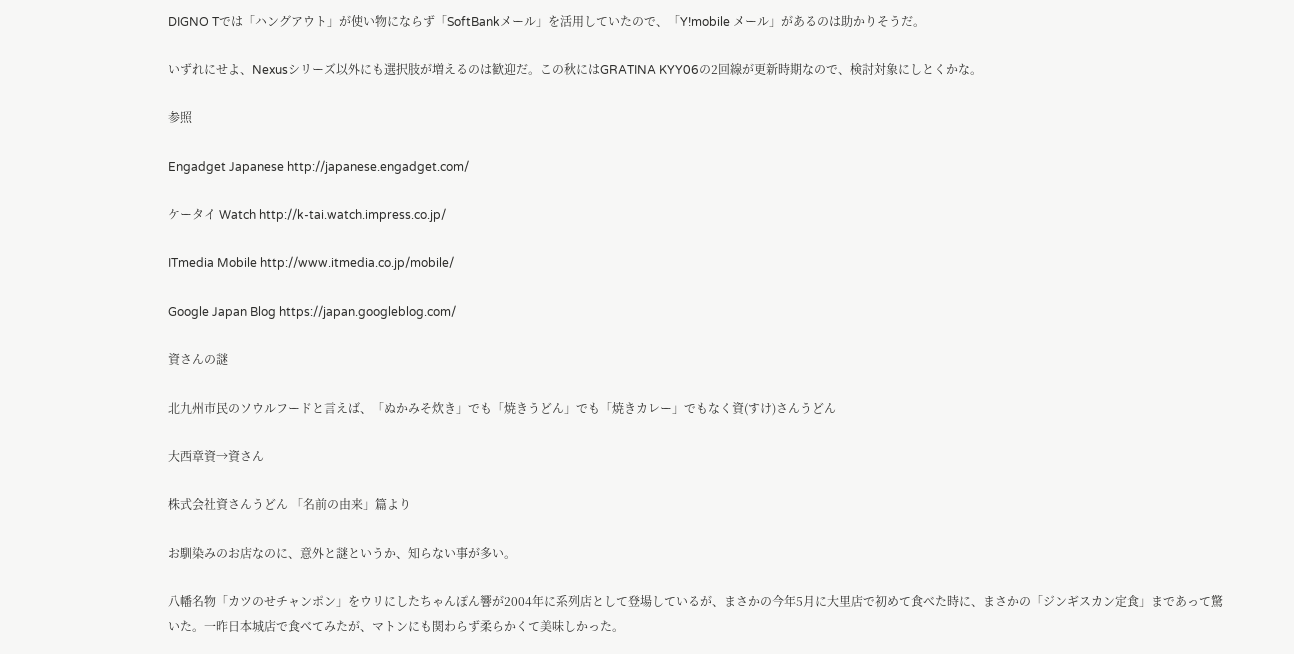DIGNO Tでは「ハングアウト」が使い物にならず「SoftBankメール」を活用していたので、「Y!mobile メール」があるのは助かりそうだ。

いずれにせよ、Nexusシリーズ以外にも選択肢が増えるのは歓迎だ。この秋にはGRATINA KYY06の2回線が更新時期なので、検討対象にしとくかな。

参照

Engadget Japanese http://japanese.engadget.com/

ケータイ Watch http://k-tai.watch.impress.co.jp/

ITmedia Mobile http://www.itmedia.co.jp/mobile/

Google Japan Blog https://japan.googleblog.com/

資さんの謎

北九州市民のソウルフードと言えば、「ぬかみそ炊き」でも「焼きうどん」でも「焼きカレー」でもなく資(すけ)さんうどん

大西章資→資さん

株式会社資さんうどん 「名前の由来」篇より

お馴染みのお店なのに、意外と謎というか、知らない事が多い。

八幡名物「カツのせチャンポン」をウリにしたちゃんぽん響が2004年に系列店として登場しているが、まさかの今年5月に大里店で初めて食べた時に、まさかの「ジンギスカン定食」まであって驚いた。一昨日本城店で食べてみたが、マトンにも関わらず柔らかくて美味しかった。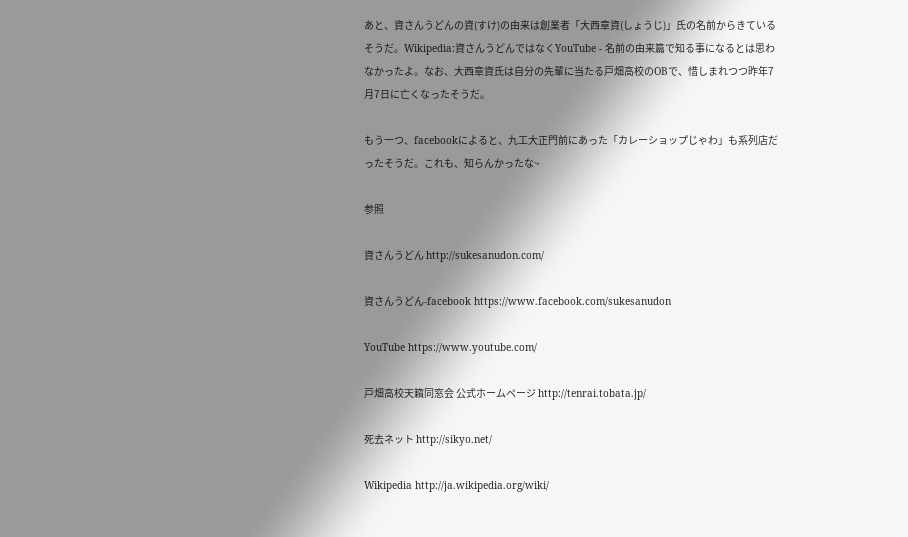あと、資さんうどんの資(すけ)の由来は創業者「大西章資(しょうじ)」氏の名前からきているそうだ。Wikipedia:資さんうどんではなくYouTube - 名前の由来篇で知る事になるとは思わなかったよ。なお、大西章資氏は自分の先輩に当たる戸畑高校のOBで、惜しまれつつ昨年7月7日に亡くなったそうだ。

もう一つ、facebookによると、九工大正門前にあった「カレーショップじゃわ」も系列店だったそうだ。これも、知らんかったな~

参照

資さんうどん http://sukesanudon.com/

資さんうどん-facebook https://www.facebook.com/sukesanudon

YouTube https://www.youtube.com/

戸畑高校天籟同窓会 公式ホームページ http://tenrai.tobata.jp/

死去ネット http://sikyo.net/

Wikipedia http://ja.wikipedia.org/wiki/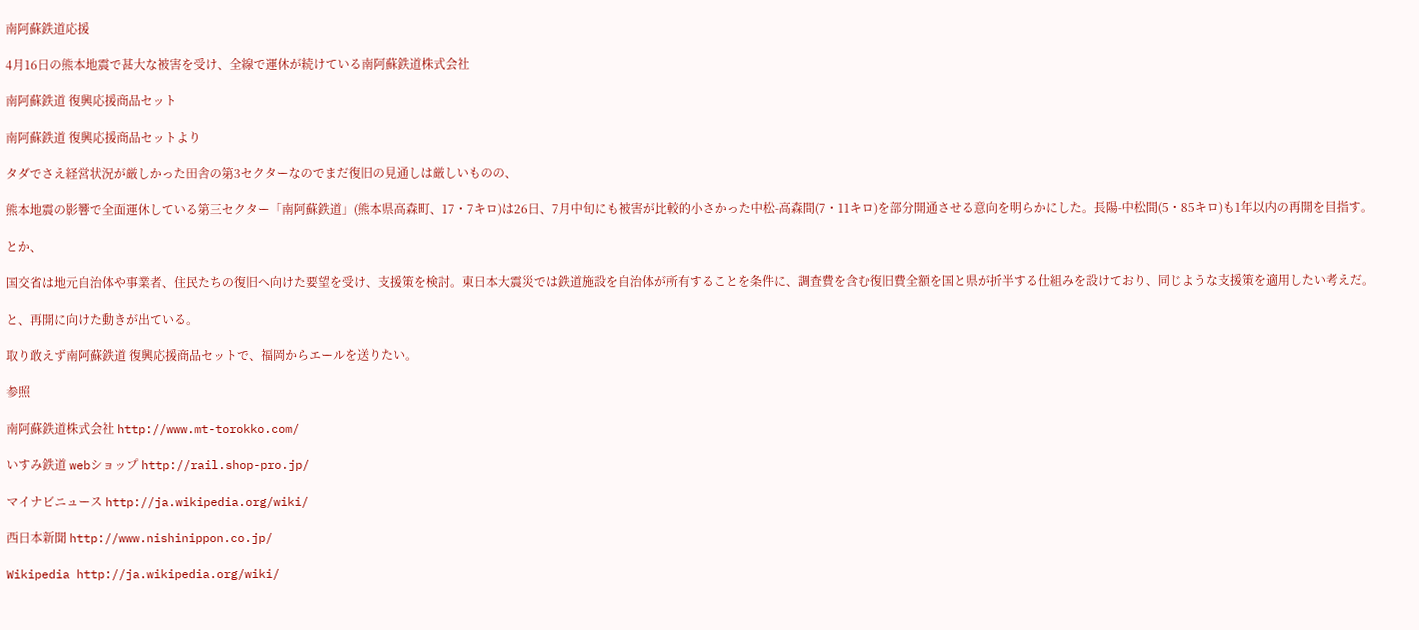南阿蘇鉄道応援

4月16日の熊本地震で甚大な被害を受け、全線で運休が続けている南阿蘇鉄道株式会社

南阿蘇鉄道 復興応援商品セット

南阿蘇鉄道 復興応援商品セットより

タダでさえ経営状況が厳しかった田舎の第3セクターなのでまだ復旧の見通しは厳しいものの、

熊本地震の影響で全面運休している第三セクター「南阿蘇鉄道」(熊本県高森町、17・7キロ)は26日、7月中旬にも被害が比較的小さかった中松-高森間(7・11キロ)を部分開通させる意向を明らかにした。長陽-中松間(5・85キロ)も1年以内の再開を目指す。

とか、

国交省は地元自治体や事業者、住民たちの復旧へ向けた要望を受け、支援策を検討。東日本大震災では鉄道施設を自治体が所有することを条件に、調査費を含む復旧費全額を国と県が折半する仕組みを設けており、同じような支援策を適用したい考えだ。

と、再開に向けた動きが出ている。

取り敢えず南阿蘇鉄道 復興応援商品セットで、福岡からエールを送りたい。

参照

南阿蘇鉄道株式会社 http://www.mt-torokko.com/

いすみ鉄道 webショップ http://rail.shop-pro.jp/

マイナビニュース http://ja.wikipedia.org/wiki/

西日本新聞 http://www.nishinippon.co.jp/

Wikipedia http://ja.wikipedia.org/wiki/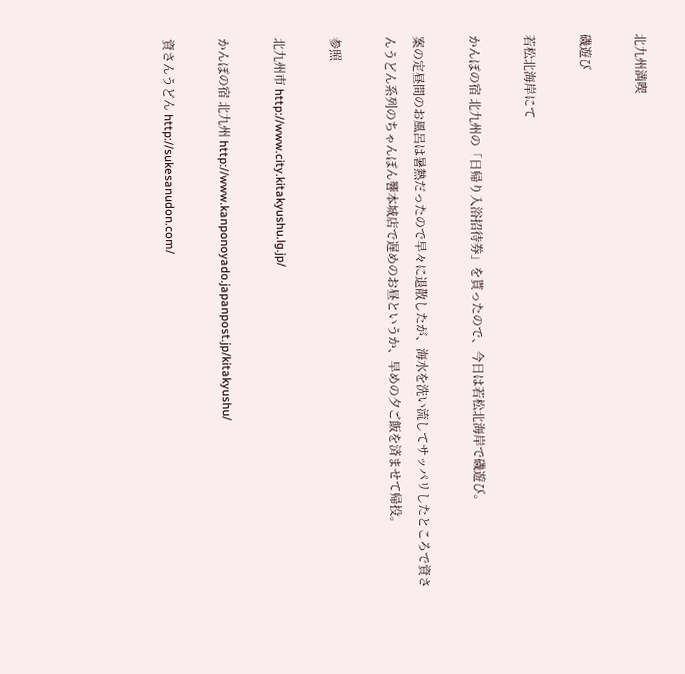北九州満喫

磯遊び

若松北海岸にて

かんぽの宿 北九州の「日帰り入浴招待券」を貰ったので、今日は若松北海岸で磯遊び。

案の定昼間のお風呂は暑熱だったので早々に退散したが、海水を洗い流してサッパリしたところで資さんうどん系列のちゃんぽん響本城店で遅めのお昼というか、早めの夕ご飯を済ませて帰投。

参照

北九州市 http://www.city.kitakyushu.lg.jp/

かんぽの宿 北九州 http://www.kanponoyado.japanpost.jp/kitakyushu/

資さんうどん http://sukesanudon.com/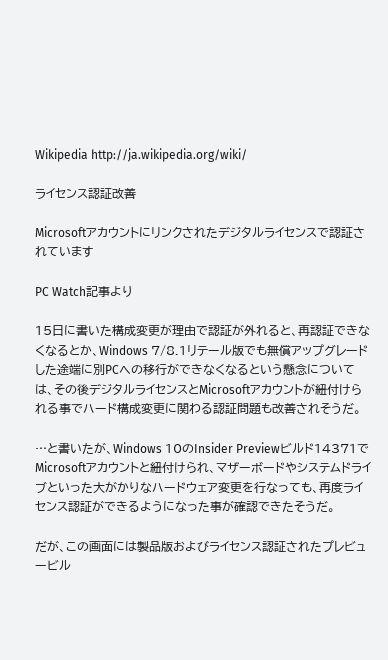Wikipedia http://ja.wikipedia.org/wiki/

ライセンス認証改善

Microsoftアカウントにリンクされたデジタルライセンスで認証されています

PC Watch記事より

15日に書いた構成変更が理由で認証が外れると、再認証できなくなるとか、Windows 7/8.1リテール版でも無償アップグレードした途端に別PCへの移行ができなくなるという懸念については、その後デジタルライセンスとMicrosoftアカウントが紐付けられる事でハード構成変更に関わる認証問題も改善されそうだ。

…と書いたが、Windows 10のInsider Previewビルド14371でMicrosoftアカウントと紐付けられ、マザーボードやシステムドライブといった大がかりなハードウェア変更を行なっても、再度ライセンス認証ができるようになった事が確認できたそうだ。

だが、この画面には製品版およびライセンス認証されたプレビュービル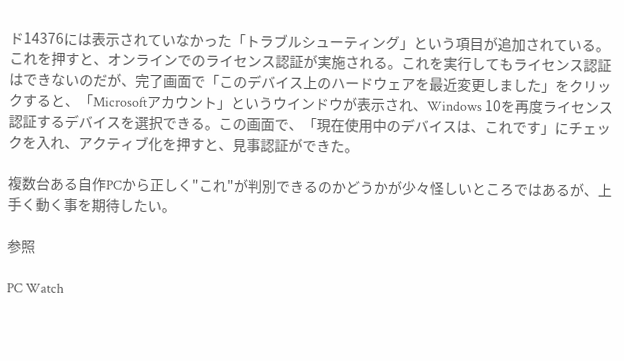ド14376には表示されていなかった「トラブルシューティング」という項目が追加されている。これを押すと、オンラインでのライセンス認証が実施される。これを実行してもライセンス認証はできないのだが、完了画面で「このデバイス上のハードウェアを最近変更しました」をクリックすると、「Microsoftアカウント」というウインドウが表示され、Windows 10を再度ライセンス認証するデバイスを選択できる。この画面で、「現在使用中のデバイスは、これです」にチェックを入れ、アクティブ化を押すと、見事認証ができた。

複数台ある自作PCから正しく"これ"が判別できるのかどうかが少々怪しいところではあるが、上手く動く事を期待したい。

参照

PC Watch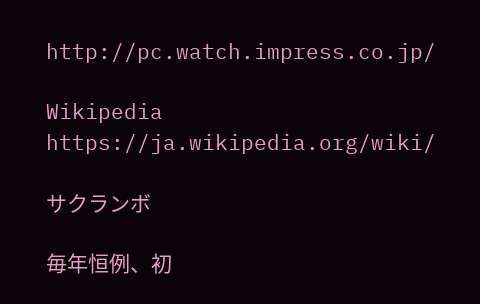http://pc.watch.impress.co.jp/

Wikipedia https://ja.wikipedia.org/wiki/

サクランボ

毎年恒例、初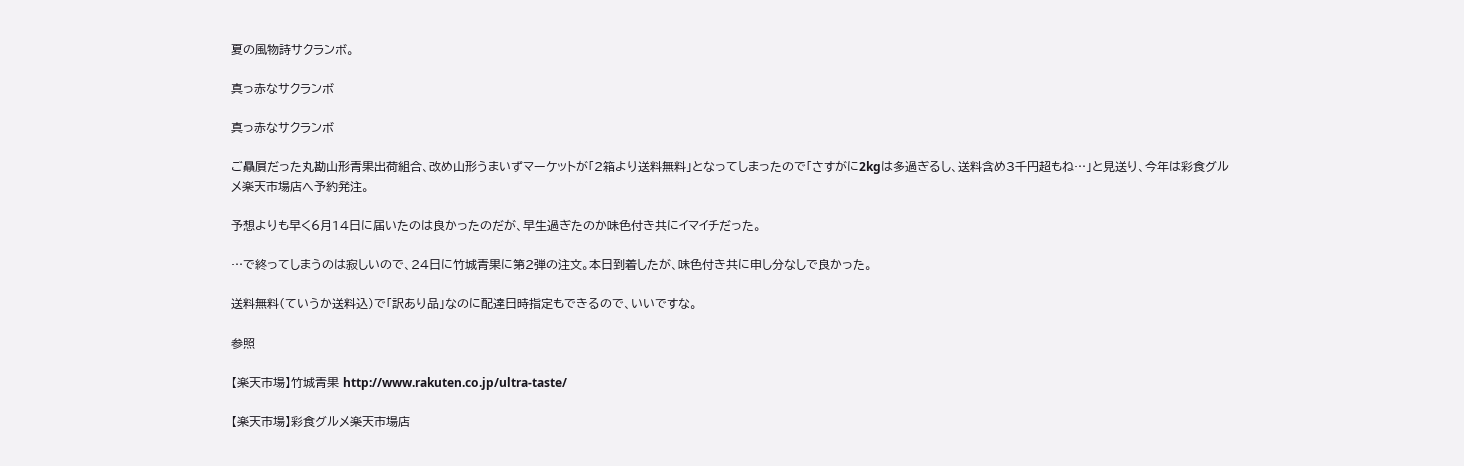夏の風物詩サクランボ。

真っ赤なサクランボ

真っ赤なサクランボ

ご贔屓だった丸勘山形青果出荷組合、改め山形うまいずマーケットが「2箱より送料無料」となってしまったので「さすがに2kgは多過ぎるし、送料含め3千円超もね…」と見送り、今年は彩食グルメ楽天市場店へ予約発注。

予想よりも早く6月14日に届いたのは良かったのだが、早生過ぎたのか味色付き共にイマイチだった。

…で終ってしまうのは寂しいので、24日に竹城青果に第2弾の注文。本日到着したが、味色付き共に申し分なしで良かった。

送料無料(ていうか送料込)で「訳あり品」なのに配達日時指定もできるので、いいですな。

参照

【楽天市場】竹城青果 http://www.rakuten.co.jp/ultra-taste/

【楽天市場】彩食グルメ楽天市場店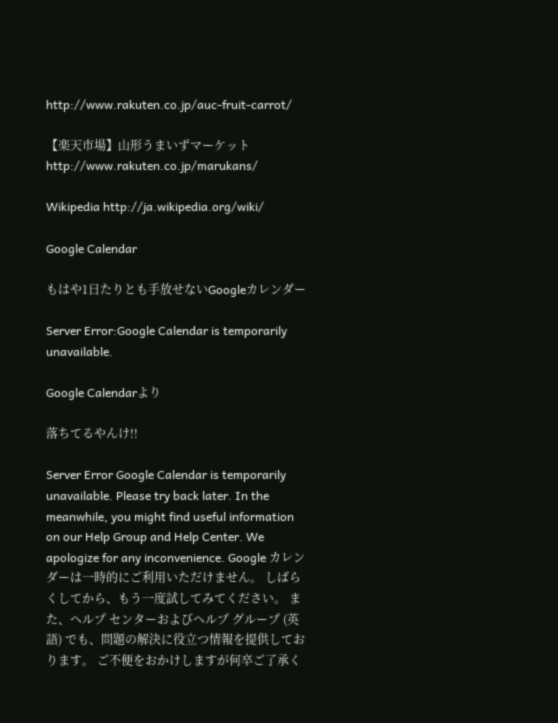http://www.rakuten.co.jp/auc-fruit-carrot/

【楽天市場】山形うまいずマーケット http://www.rakuten.co.jp/marukans/

Wikipedia http://ja.wikipedia.org/wiki/

Google Calendar

もはや1日たりとも手放せないGoogleカレンダー

Server Error:Google Calendar is temporarily unavailable.

Google Calendarより

落ちてるやんけ!!

Server Error Google Calendar is temporarily unavailable. Please try back later. In the meanwhile, you might find useful information on our Help Group and Help Center. We apologize for any inconvenience. Google カレンダーは一時的にご利用いただけません。 しばらくしてから、もう一度試してみてください。 また、ヘルプ センターおよびヘルプ グループ (英語) でも、問題の解決に役立つ情報を提供しております。 ご不便をおかけしますが何卒ご了承く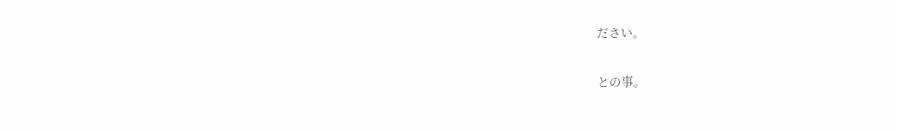ださい。

との事。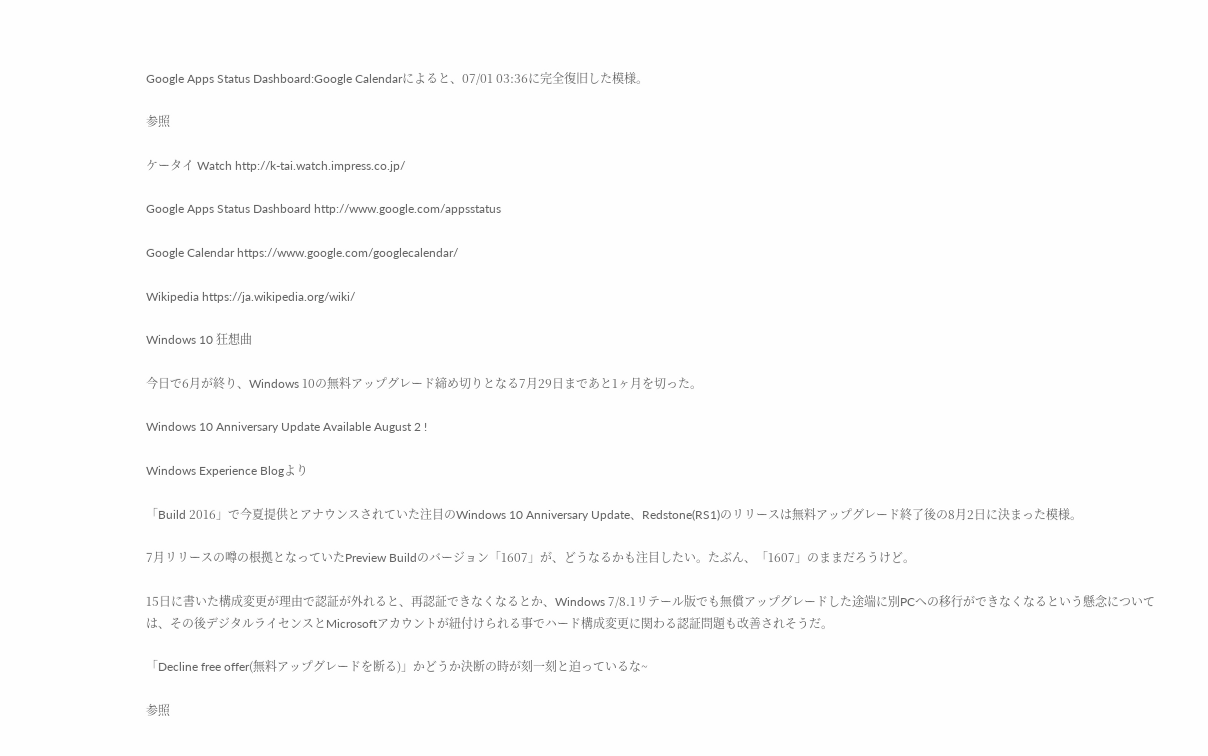Google Apps Status Dashboard:Google Calendarによると、07/01 03:36に完全復旧した模様。

参照

ケータイ Watch http://k-tai.watch.impress.co.jp/

Google Apps Status Dashboard http://www.google.com/appsstatus

Google Calendar https://www.google.com/googlecalendar/

Wikipedia https://ja.wikipedia.org/wiki/

Windows 10 狂想曲

今日で6月が終り、Windows 10の無料アップグレード締め切りとなる7月29日まであと1ヶ月を切った。

Windows 10 Anniversary Update Available August 2 !

Windows Experience Blogより

「Build 2016」で今夏提供とアナウンスされていた注目のWindows 10 Anniversary Update、Redstone(RS1)のリリースは無料アップグレード終了後の8月2日に決まった模様。

7月リリースの噂の根拠となっていたPreview Buildのバージョン「1607」が、どうなるかも注目したい。たぶん、「1607」のままだろうけど。

15日に書いた構成変更が理由で認証が外れると、再認証できなくなるとか、Windows 7/8.1リテール版でも無償アップグレードした途端に別PCへの移行ができなくなるという懸念については、その後デジタルライセンスとMicrosoftアカウントが紐付けられる事でハード構成変更に関わる認証問題も改善されそうだ。

「Decline free offer(無料アップグレードを断る)」かどうか決断の時が刻一刻と迫っているな~

参照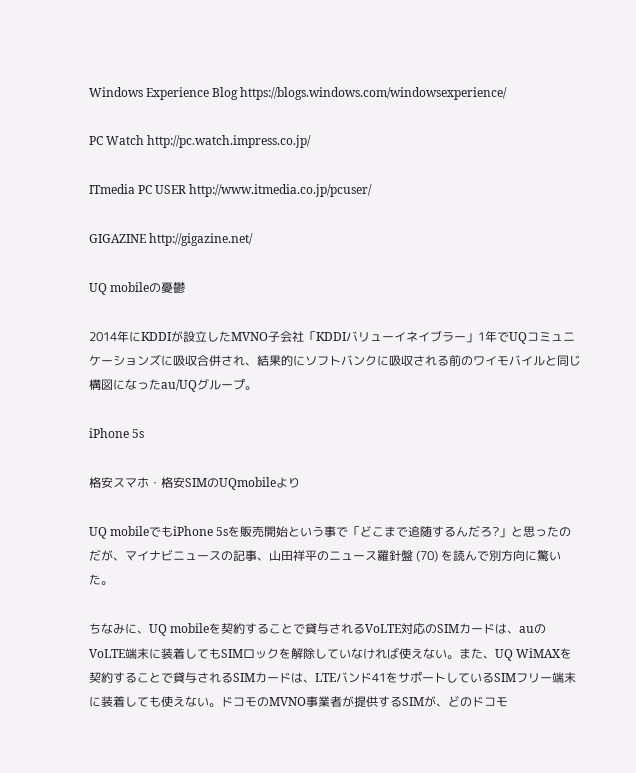Windows Experience Blog https://blogs.windows.com/windowsexperience/

PC Watch http://pc.watch.impress.co.jp/

ITmedia PC USER http://www.itmedia.co.jp/pcuser/

GIGAZINE http://gigazine.net/

UQ mobileの憂鬱

2014年にKDDIが設立したMVNO子会社「KDDIバリューイネイブラー」1年でUQコミュニケーションズに吸収合併され、結果的にソフトバンクに吸収される前のワイモバイルと同じ構図になったau/UQグループ。

iPhone 5s

格安スマホ・格安SIMのUQmobileより

UQ mobileでもiPhone 5sを販売開始という事で「どこまで追随するんだろ?」と思ったのだが、マイナビニュースの記事、山田祥平のニュース羅針盤 (70) を読んで別方向に驚いた。

ちなみに、UQ mobileを契約することで貸与されるVoLTE対応のSIMカードは、auのVoLTE端末に装着してもSIMロックを解除していなければ使えない。また、UQ WiMAXを契約することで貸与されるSIMカードは、LTEバンド41をサポートしているSIMフリー端末に装着しても使えない。ドコモのMVNO事業者が提供するSIMが、どのドコモ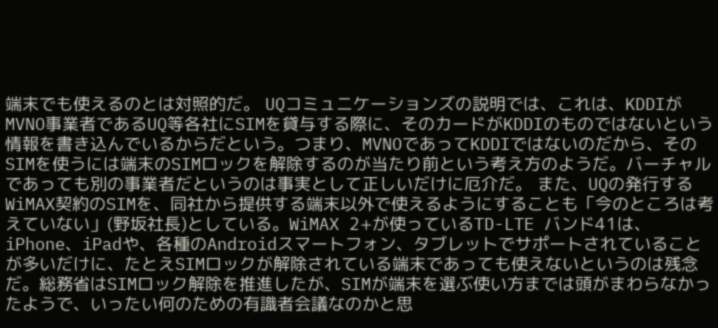端末でも使えるのとは対照的だ。 UQコミュニケーションズの説明では、これは、KDDIがMVNO事業者であるUQ等各社にSIMを貸与する際に、そのカードがKDDIのものではないという情報を書き込んでいるからだという。つまり、MVNOであってKDDIではないのだから、そのSIMを使うには端末のSIMロックを解除するのが当たり前という考え方のようだ。バーチャルであっても別の事業者だというのは事実として正しいだけに厄介だ。 また、UQの発行するWiMAX契約のSIMを、同社から提供する端末以外で使えるようにすることも「今のところは考えていない」(野坂社長)としている。WiMAX 2+が使っているTD-LTE バンド41は、iPhone、iPadや、各種のAndroidスマートフォン、タブレットでサポートされていることが多いだけに、たとえSIMロックが解除されている端末であっても使えないというのは残念だ。総務省はSIMロック解除を推進したが、SIMが端末を選ぶ使い方までは頭がまわらなかったようで、いったい何のための有識者会議なのかと思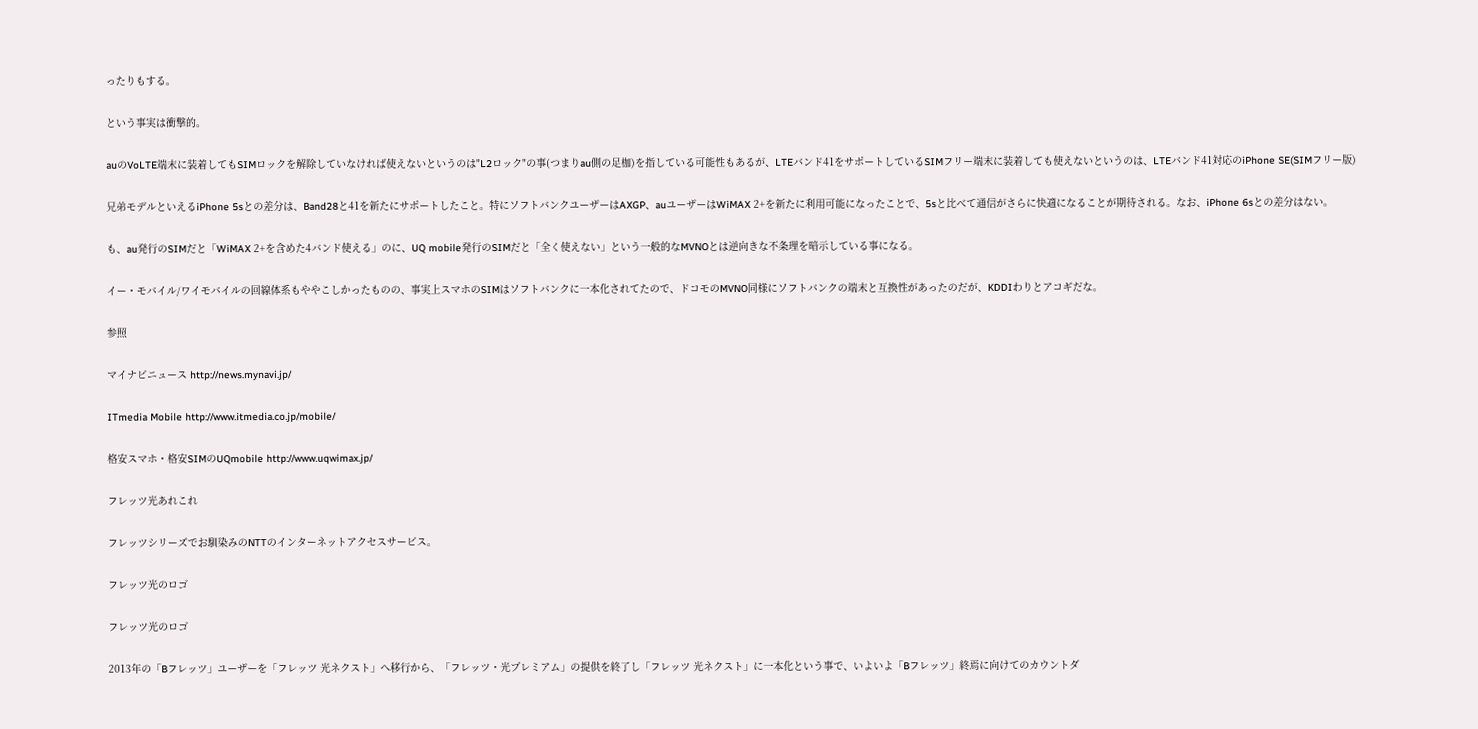ったりもする。

という事実は衝撃的。

auのVoLTE端末に装着してもSIMロックを解除していなければ使えないというのは"L2ロック"の事(つまりau側の足枷)を指している可能性もあるが、LTEバンド41をサポートしているSIMフリー端末に装着しても使えないというのは、LTEバンド41対応のiPhone SE(SIMフリー版)

兄弟モデルといえるiPhone 5sとの差分は、Band28と41を新たにサポートしたこと。特にソフトバンクユーザーはAXGP、auユーザーはWiMAX 2+を新たに利用可能になったことで、5sと比べて通信がさらに快適になることが期待される。なお、iPhone 6sとの差分はない。

も、au発行のSIMだと「WiMAX 2+を含めた4バンド使える」のに、UQ mobile発行のSIMだと「全く使えない」という一般的なMVNOとは逆向きな不条理を暗示している事になる。

イー・モバイル/ワイモバイルの回線体系もややこしかったものの、事実上スマホのSIMはソフトバンクに一本化されてたので、ドコモのMVNO同様にソフトバンクの端末と互換性があったのだが、KDDIわりとアコギだな。

参照

マイナビニュース http://news.mynavi.jp/

ITmedia Mobile http://www.itmedia.co.jp/mobile/

格安スマホ・格安SIMのUQmobile http://www.uqwimax.jp/

フレッツ光あれこれ

フレッツシリーズでお馴染みのNTTのインターネットアクセスサービス。

フレッツ光のロゴ

フレッツ光のロゴ

2013年の「Bフレッツ」ユーザーを「フレッツ 光ネクスト」へ移行から、「フレッツ・光プレミアム」の提供を終了し「フレッツ 光ネクスト」に一本化という事で、いよいよ「Bフレッツ」終焉に向けてのカウントダ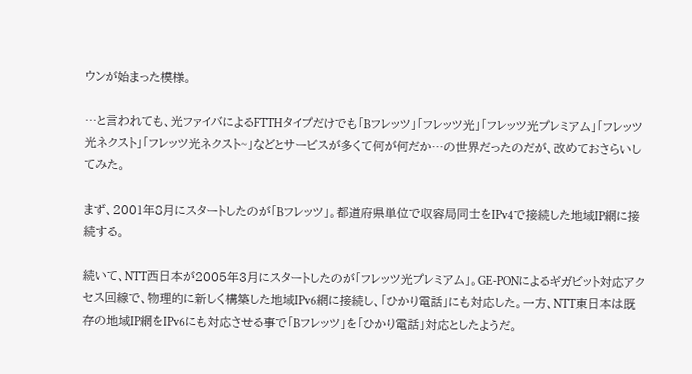ウンが始まった模様。

…と言われても、光ファイバによるFTTHタイプだけでも「Bフレッツ」「フレッツ光」「フレッツ光プレミアム」「フレッツ光ネクスト」「フレッツ光ネクスト~」などとサービスが多くて何が何だか…の世界だったのだが、改めておさらいしてみた。

まず、2001年8月にスタートしたのが「Bフレッツ」。都道府県単位で収容局同士をIPv4で接続した地域IP網に接続する。

続いて、NTT西日本が2005年3月にスタートしたのが「フレッツ光プレミアム」。GE-PONによるギガビット対応アクセス回線で、物理的に新しく構築した地域IPv6網に接続し、「ひかり電話」にも対応した。一方、NTT東日本は既存の地域IP網をIPv6にも対応させる事で「Bフレッツ」を「ひかり電話」対応としたようだ。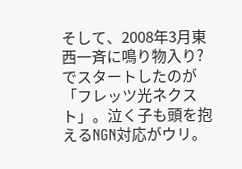そして、2008年3月東西一斉に鳴り物入り?でスタートしたのが「フレッツ光ネクスト」。泣く子も頭を抱えるNGN対応がウリ。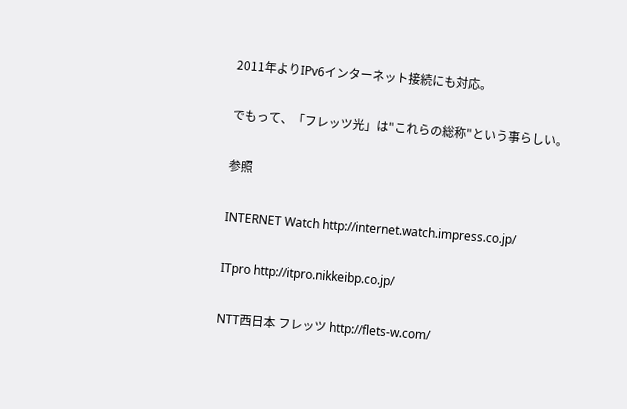2011年よりIPv6インターネット接続にも対応。

でもって、「フレッツ光」は"これらの総称"という事らしい。

参照

INTERNET Watch http://internet.watch.impress.co.jp/

ITpro http://itpro.nikkeibp.co.jp/

NTT西日本 フレッツ http://flets-w.com/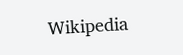Wikipedia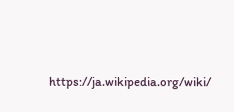https://ja.wikipedia.org/wiki/